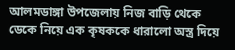আলমডাঙ্গা উপজেলায় নিজ বাড়ি থেকে ডেকে নিয়ে এক কৃষককে ধারালো অস্ত্র দিয়ে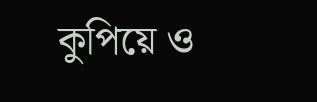কুপিয়ে ও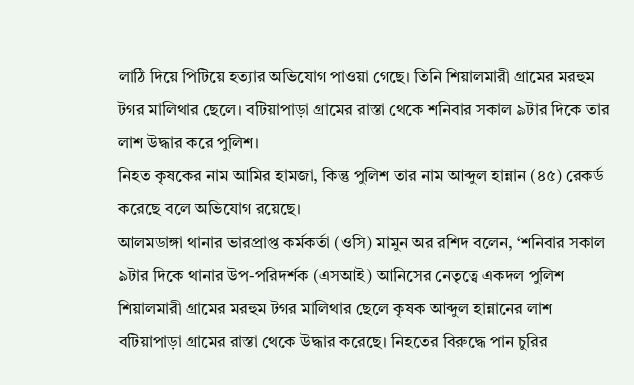লাঠি দিয়ে পিটিয়ে হত্যার অভিযোগ পাওয়া গেছে। তিনি শিয়ালমারী গ্রামের মরহুম টগর মালিথার ছেলে। বটিয়াপাড়া গ্রামের রাস্তা থেকে শনিবার সকাল ৯টার দিকে তার লাশ উদ্ধার করে পুলিশ।
নিহত কৃষকের নাম আমির হামজা, কিন্তু পুলিশ তার নাম আব্দুল হান্নান (৪৫) রেকর্ড করেছে বলে অভিযোগ রয়েছে।
আলমডাঙ্গা থানার ভারপ্রাপ্ত কর্মকর্তা (ওসি) মামুন অর রশিদ বলেন, ‘শনিবার সকাল ৯টার দিকে থানার উপ-পরিদর্শক (এসআই) আনিসের নেতৃত্বে একদল পুলিশ শিয়ালমারী গ্রামের মরহুম টগর মালিথার ছেলে কৃষক আব্দুল হান্নানের লাশ বটিয়াপাড়া গ্রামের রাস্তা থেকে উদ্ধার করেছে। নিহতের বিরুদ্ধে পান চুরির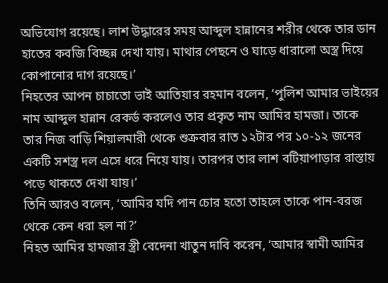অভিযোগ রয়েছে। লাশ উদ্ধারের সময় আব্দুল হান্নানের শরীর থেকে তার ডান হাতের কবজি বিচ্ছন্ন দেখা যায়। মাথার পেছনে ও ঘাড়ে ধারালো অস্ত্র দিয়ে কোপানোর দাগ রয়েছে।’
নিহতের আপন চাচাতো ভাই আতিয়ার রহমান বলেন, ‘পুলিশ আমার ভাইয়ের নাম আব্দুল হান্নান রেকর্ড করলেও তার প্রকৃত নাম আমির হামজা। তাকে তার নিজ বাড়ি শিয়ালমারী থেকে শুক্রবার রাত ১২টার পর ১০-১২ জনের একটি সশস্ত্র দল এসে ধরে নিয়ে যায়। তারপর তার লাশ বটিয়াপাড়ার রাস্তায় পড়ে থাকতে দেখা যায়।’
তিনি আরও বলেন, ‘আমির যদি পান চোর হতো তাহলে তাকে পান-বরজ থেকে কেন ধরা হল না?’
নিহত আমির হামজার স্ত্রী বেদেনা খাতুন দাবি করেন, ‘আমার স্বামী আমির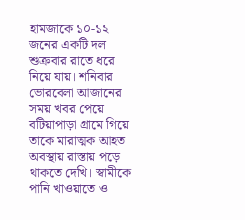হামজাকে ১০-১২ জনের একটি দল শুক্রবার রাতে ধরে নিয়ে যায়। শনিবার ভোরবেলা আজানের সময় খবর পেয়ে বটিয়াপাড়া গ্রামে গিয়ে তাকে মারাত্মক আহত অবস্থায় রাস্তায় পড়ে থাকতে দেখি। স্বামীকে পানি খাওয়াতে ও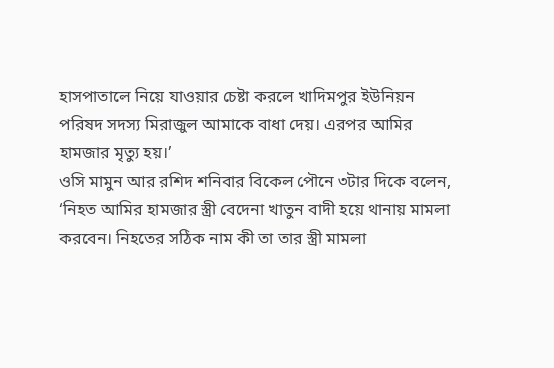হাসপাতালে নিয়ে যাওয়ার চেষ্টা করলে খাদিমপুর ইউনিয়ন পরিষদ সদস্য মিরাজুল আমাকে বাধা দেয়। এরপর আমির হামজার মৃত্যু হয়।’
ওসি মামুন আর রশিদ শনিবার বিকেল পৌনে ৩টার দিকে বলেন, ‘নিহত আমির হামজার স্ত্রী বেদেনা খাতুন বাদী হয়ে থানায় মামলা করবেন। নিহতের সঠিক নাম কী তা তার স্ত্রী মামলা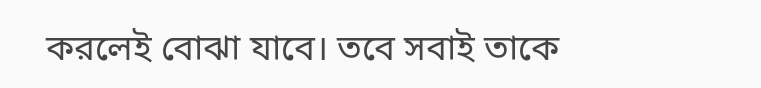করলেই বোঝা যাবে। তবে সবাই তাকে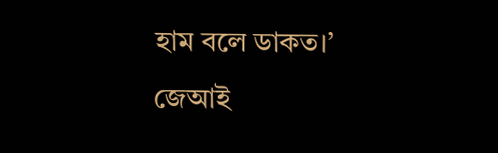হাম বলে ডাকত।’
জেআই